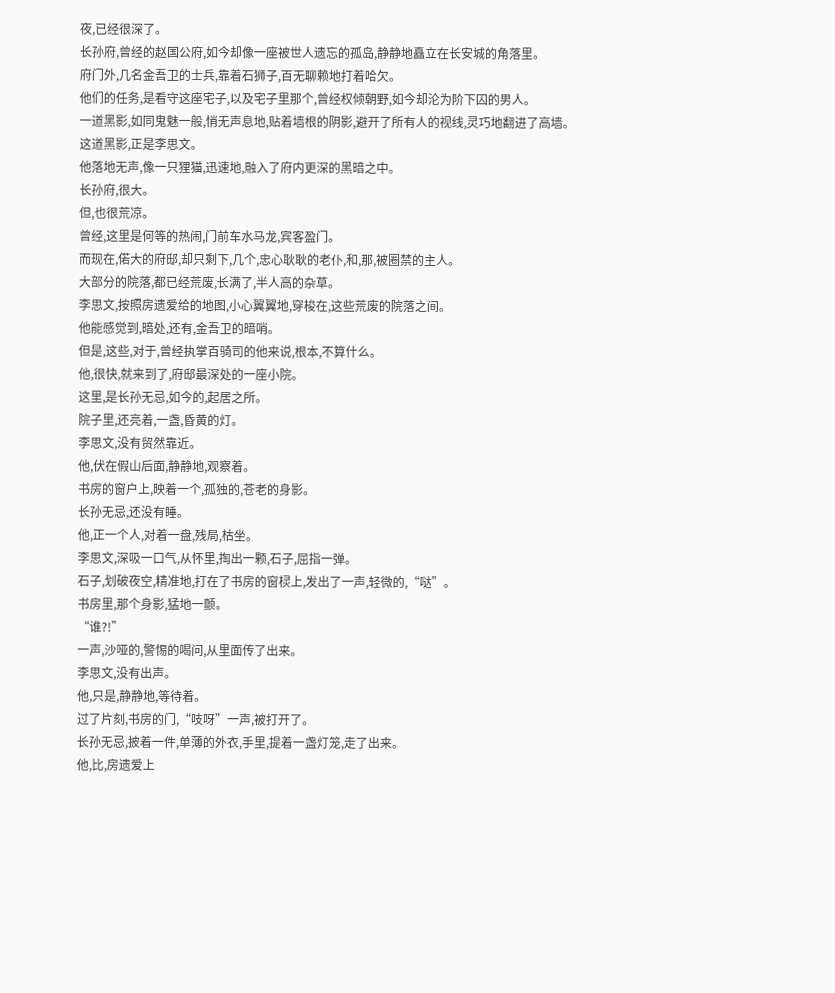夜,已经很深了。
长孙府,曾经的赵国公府,如今却像一座被世人遗忘的孤岛,静静地矗立在长安城的角落里。
府门外,几名金吾卫的士兵,靠着石狮子,百无聊赖地打着哈欠。
他们的任务,是看守这座宅子,以及宅子里那个,曾经权倾朝野,如今却沦为阶下囚的男人。
一道黑影,如同鬼魅一般,悄无声息地,贴着墙根的阴影,避开了所有人的视线,灵巧地翻进了高墙。
这道黑影,正是李思文。
他落地无声,像一只狸猫,迅速地,融入了府内更深的黑暗之中。
长孙府,很大。
但,也很荒凉。
曾经,这里是何等的热闹,门前车水马龙,宾客盈门。
而现在,偌大的府邸,却只剩下,几个,忠心耿耿的老仆,和,那,被圈禁的主人。
大部分的院落,都已经荒废,长满了,半人高的杂草。
李思文,按照房遗爱给的地图,小心翼翼地,穿梭在,这些荒废的院落之间。
他能感觉到,暗处,还有,金吾卫的暗哨。
但是,这些,对于,曾经执掌百骑司的他来说,根本,不算什么。
他,很快,就来到了,府邸最深处的一座小院。
这里,是长孙无忌,如今的,起居之所。
院子里,还亮着,一盏,昏黄的灯。
李思文,没有贸然靠近。
他,伏在假山后面,静静地,观察着。
书房的窗户上,映着一个,孤独的,苍老的身影。
长孙无忌,还没有睡。
他,正一个人,对着一盘,残局,枯坐。
李思文,深吸一口气,从怀里,掏出一颗,石子,屈指一弹。
石子,划破夜空,精准地,打在了书房的窗棂上,发出了一声,轻微的,“哒”。
书房里,那个身影,猛地一颤。
“谁?!”
一声,沙哑的,警惕的喝问,从里面传了出来。
李思文,没有出声。
他,只是,静静地,等待着。
过了片刻,书房的门,“吱呀”一声,被打开了。
长孙无忌,披着一件,单薄的外衣,手里,提着一盏灯笼,走了出来。
他,比,房遗爱上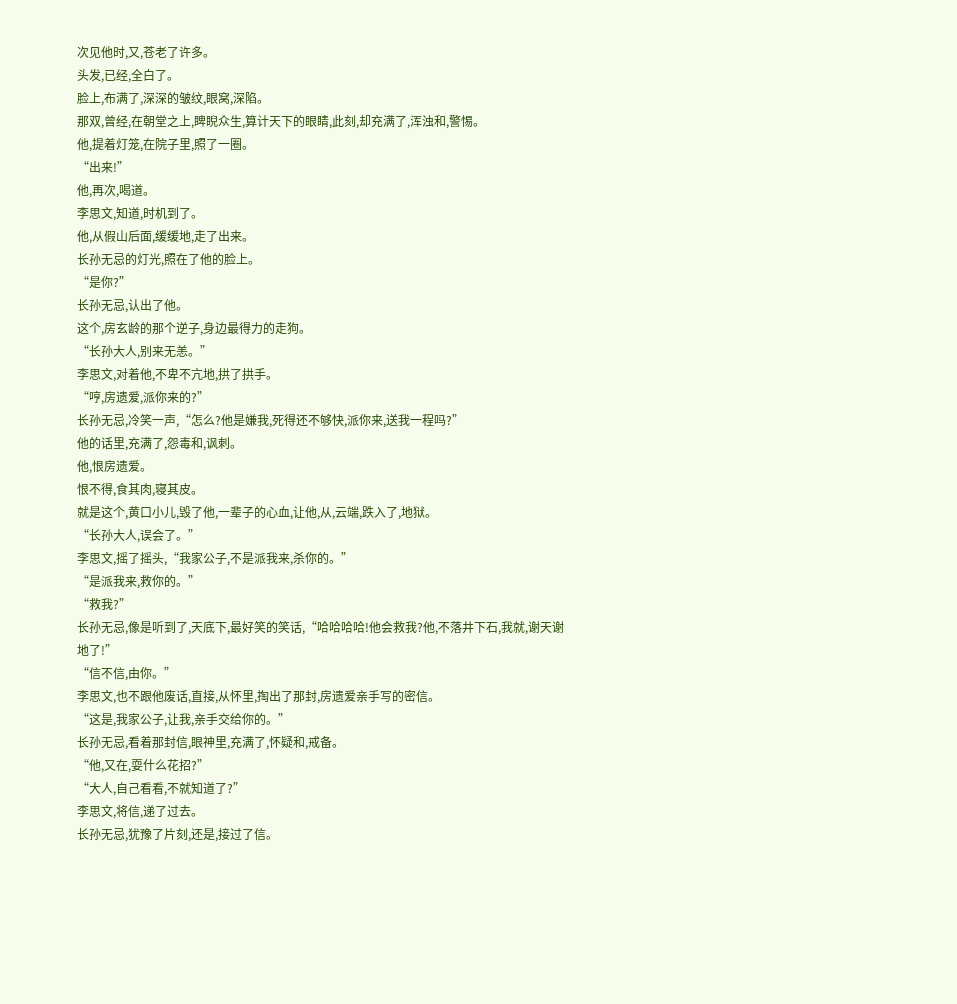次见他时,又,苍老了许多。
头发,已经,全白了。
脸上,布满了,深深的皱纹,眼窝,深陷。
那双,曾经,在朝堂之上,睥睨众生,算计天下的眼睛,此刻,却充满了,浑浊和,警惕。
他,提着灯笼,在院子里,照了一圈。
“出来!”
他,再次,喝道。
李思文,知道,时机到了。
他,从假山后面,缓缓地,走了出来。
长孙无忌的灯光,照在了他的脸上。
“是你?”
长孙无忌,认出了他。
这个,房玄龄的那个逆子,身边最得力的走狗。
“长孙大人,别来无恙。”
李思文,对着他,不卑不亢地,拱了拱手。
“哼,房遗爱,派你来的?”
长孙无忌,冷笑一声,“怎么?他是嫌我,死得还不够快,派你来,送我一程吗?”
他的话里,充满了,怨毒和,讽刺。
他,恨房遗爱。
恨不得,食其肉,寝其皮。
就是这个,黄口小儿,毁了他,一辈子的心血,让他,从,云端,跌入了,地狱。
“长孙大人,误会了。”
李思文,摇了摇头,“我家公子,不是派我来,杀你的。”
“是派我来,救你的。”
“救我?”
长孙无忌,像是听到了,天底下,最好笑的笑话,“哈哈哈哈!他会救我?他,不落井下石,我就,谢天谢地了!”
“信不信,由你。”
李思文,也不跟他废话,直接,从怀里,掏出了那封,房遗爱亲手写的密信。
“这是,我家公子,让我,亲手交给你的。”
长孙无忌,看着那封信,眼神里,充满了,怀疑和,戒备。
“他,又在,耍什么花招?”
“大人,自己看看,不就知道了?”
李思文,将信,递了过去。
长孙无忌,犹豫了片刻,还是,接过了信。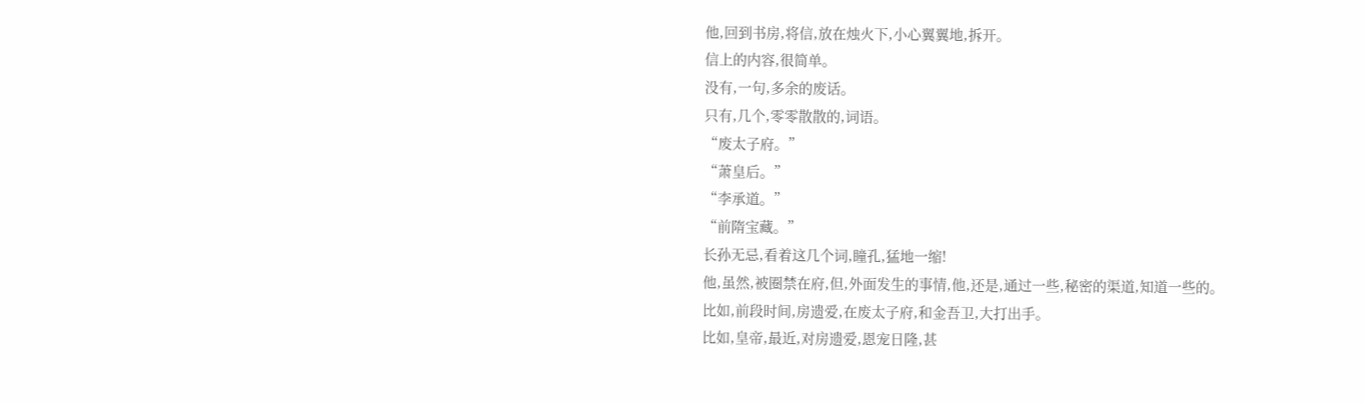他,回到书房,将信,放在烛火下,小心翼翼地,拆开。
信上的内容,很简单。
没有,一句,多余的废话。
只有,几个,零零散散的,词语。
“废太子府。”
“萧皇后。”
“李承道。”
“前隋宝藏。”
长孙无忌,看着这几个词,瞳孔,猛地一缩!
他,虽然,被圈禁在府,但,外面发生的事情,他,还是,通过一些,秘密的渠道,知道一些的。
比如,前段时间,房遗爱,在废太子府,和金吾卫,大打出手。
比如,皇帝,最近,对房遗爱,恩宠日隆,甚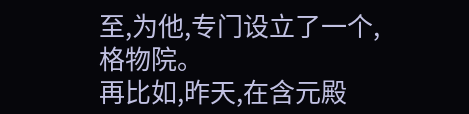至,为他,专门设立了一个,格物院。
再比如,昨天,在含元殿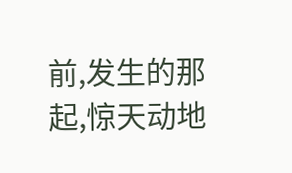前,发生的那起,惊天动地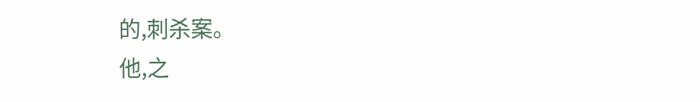的,刺杀案。
他,之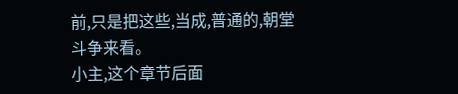前,只是把这些,当成,普通的,朝堂斗争来看。
小主,这个章节后面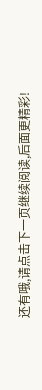还有哦,请点击下一页继续阅读,后面更精彩!